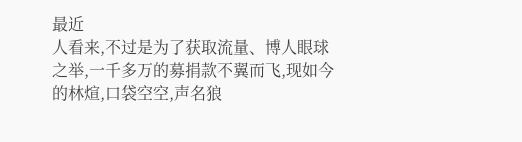最近
人看来,不过是为了获取流量、博人眼球之举,一千多万的募捐款不翼而飞,现如今的林煊,口袋空空,声名狼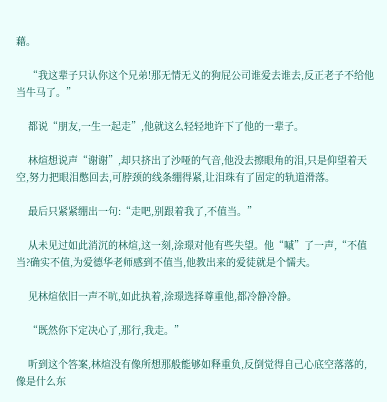藉。

    “我这辈子只认你这个兄弟!那无情无义的狗屁公司谁爱去谁去,反正老子不给他当牛马了。”

    都说“朋友,一生一起走”,他就这么轻轻地许下了他的一辈子。

    林煊想说声“谢谢”,却只挤出了沙哑的气音,他没去擦眼角的泪,只是仰望着天空,努力把眼泪憋回去,可脖颈的线条绷得紧,让泪珠有了固定的轨道滑落。

    最后只紧紧绷出一句:“走吧,别跟着我了,不值当。”

    从未见过如此消沉的林煊,这一刻,涂璟对他有些失望。他“嘁”了一声,“不值当?确实不值,为爱德华老师感到不值当,他教出来的爱徒就是个懦夫。

    见林煊依旧一声不吭,如此执着,涂璟选择尊重他,都冷静冷静。

    “既然你下定决心了,那行,我走。”

    听到这个答案,林煊没有像所想那般能够如释重负,反倒觉得自己心底空落落的,像是什么东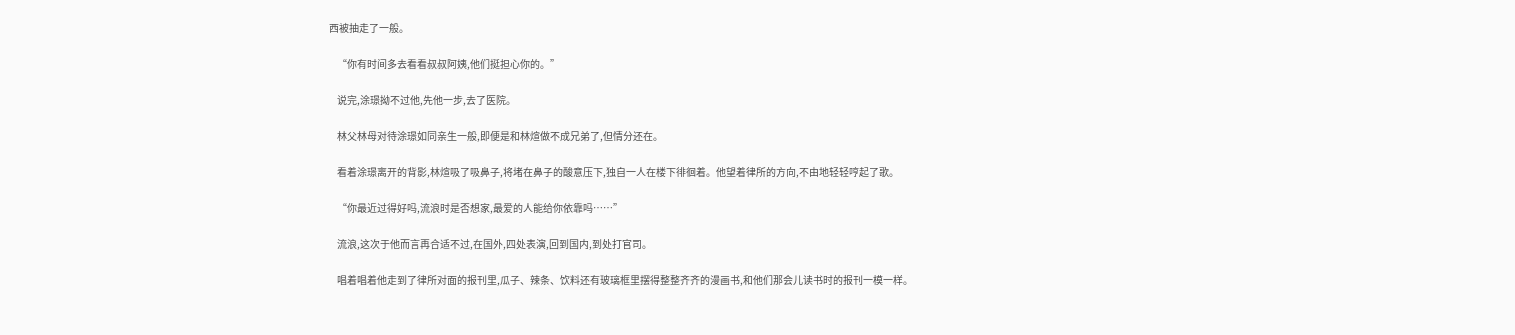西被抽走了一般。

    “你有时间多去看看叔叔阿姨,他们挺担心你的。”

    说完,涂璟拗不过他,先他一步,去了医院。

    林父林母对待涂璟如同亲生一般,即便是和林煊做不成兄弟了,但情分还在。

    看着涂璟离开的背影,林煊吸了吸鼻子,将堵在鼻子的酸意压下,独自一人在楼下徘徊着。他望着律所的方向,不由地轻轻哼起了歌。

    “你最近过得好吗,流浪时是否想家,最爱的人能给你依靠吗……”

    流浪,这次于他而言再合适不过,在国外,四处表演,回到国内,到处打官司。

    唱着唱着他走到了律所对面的报刊里,瓜子、辣条、饮料还有玻璃框里摆得整整齐齐的漫画书,和他们那会儿读书时的报刊一模一样。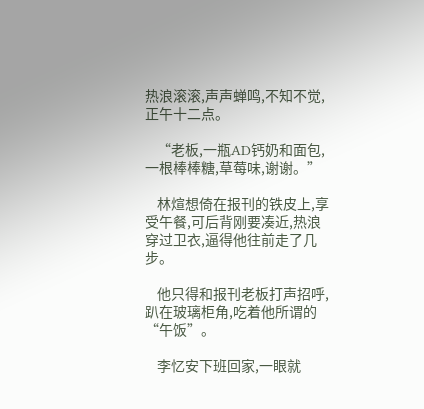热浪滚滚,声声蝉鸣,不知不觉,正午十二点。

    “老板,一瓶AD钙奶和面包,一根棒棒糖,草莓味,谢谢。”

    林煊想倚在报刊的铁皮上,享受午餐,可后背刚要凑近,热浪穿过卫衣,逼得他往前走了几步。

    他只得和报刊老板打声招呼,趴在玻璃柜角,吃着他所谓的“午饭”。

    李忆安下班回家,一眼就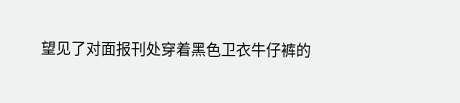望见了对面报刊处穿着黑色卫衣牛仔裤的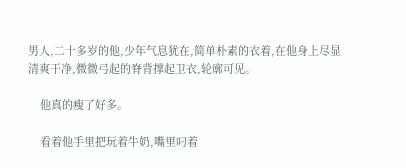男人,二十多岁的他,少年气息犹在,简单朴素的衣着,在他身上尽显清爽干净,微微弓起的脊背撑起卫衣,轮廓可见。

    他真的瘦了好多。

    看着他手里把玩着牛奶,嘴里叼着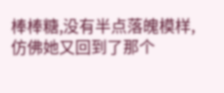棒棒糖,没有半点落魄模样,仿佛她又回到了那个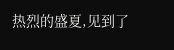热烈的盛夏,见到了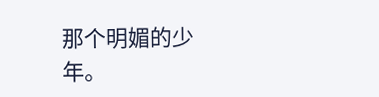那个明媚的少年。